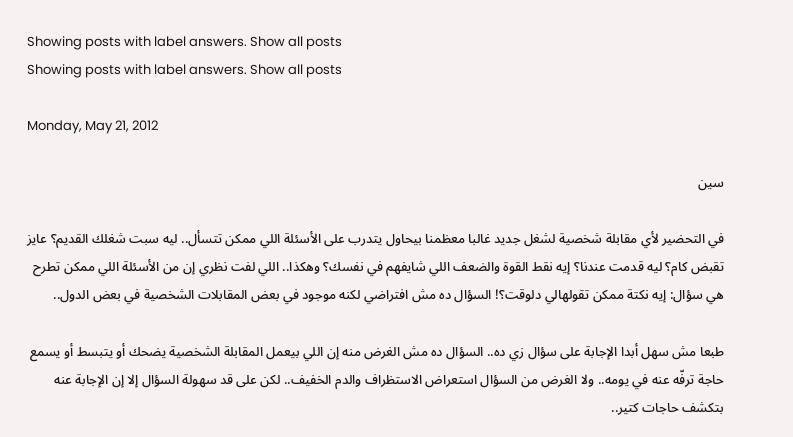Showing posts with label answers. Show all posts
Showing posts with label answers. Show all posts

Monday, May 21, 2012

سين

في التحضير لأي مقابلة شخصية لشغل جديد غالبا معظمنا بيحاول يتدرب على الأسئلة اللي ممكن تتسأل.. ليه سبت شغلك القديم؟ عايز تقبض كام؟ ليه قدمت عندنا؟ إيه نقط القوة والضعف اللي شايفهم في نفسك؟ وهكذا.. اللي لفت نظري إن من الأسئلة اللي ممكن تطرح هي سؤال: إيه نكتة ممكن تقولهالي دلوقت؟! السؤال ده مش افتراضي لكنه موجود في بعض المقابلات الشخصية في بعض الدول..

طبعا مش سهل أبدا الإجابة على سؤال زي ده.. السؤال ده مش الغرض منه إن اللي بيعمل المقابلة الشخصية يضحك أو يتبسط أو يسمع حاجة ترفّه عنه في يومه.. ولا الغرض من السؤال استعراض الاستظراف والدم الخفيف.. لكن على قد سهولة السؤال إلا إن الإجابة عنه بتكشف حاجات كتير..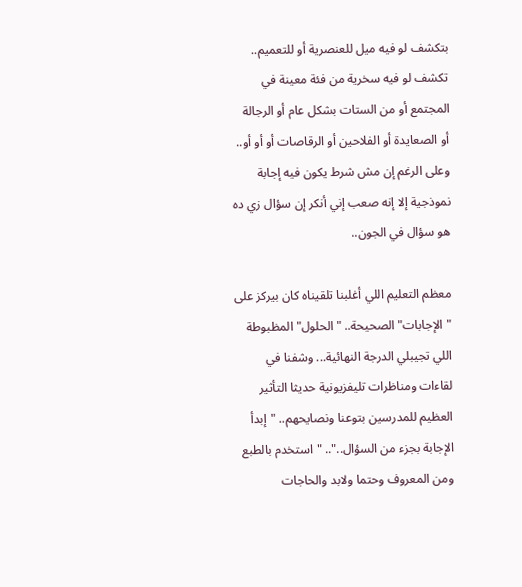بتكشف لو فيه ميل للعنصرية أو للتعميم.. تكشف لو فيه سخرية من فئة معينة في المجتمع أو من الستات بشكل عام أو الرجالة أو الصعايدة أو الفلاحين أو الرقاصات أو أو أو.. وعلى الرغم إن مش شرط يكون فيه إجابة نموذجية إلا إنه صعب إني أنكر إن سؤال زي ده هو سؤال في الجون..

معظم التعليم اللي أغلبنا تلقيناه كان بيركز على "الإجابات" الصحيحة.. "الحلول" المظبوطة اللي تجيبلي الدرجة النهائية... وشفنا في لقاءات ومناظرات تليفزيونية حديثا التأثير العظيم للمدرسين بتوعنا ونصايحهم.. "إبدأ الإجابة بجزء من السؤال..".. "استخدم بالطبع ومن المعروف وحتما ولابد والحاجات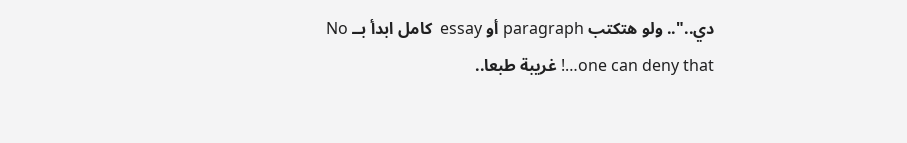دي..".. ولو هتكتب paragraph أو essay  كامل ابدأ بــ No one can deny that…! غريبة طبعا..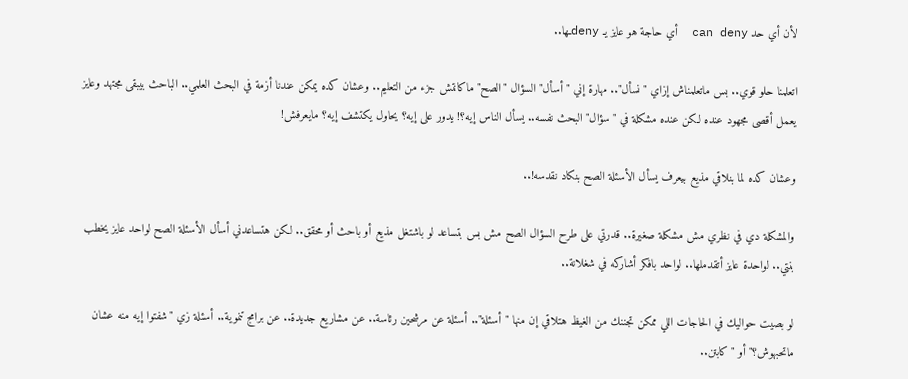لأن أي حد can deny  أي حاجة هو عايز يـ denyـها..

اتعلمنا حلو قوي.. بس ماتعلمناش إزاي "نسأل".. مهارة إني "أسأل" السؤال "الصح" ماكانتش جزء من التعليم.. وعشان كده يمكن عندنا أزمة في البحث العلمي.. الباحث بيبقى مجتهد وعايز يعمل أقصى مجهود عنده لكن عنده مشكلة في "سؤال" البحث نفسه.. يسأل الناس إيه؟! يدور على إيه؟ يحاول يكتشف إيه؟ مايعرفش!

وعشان كده لما بنلاقي مذيع بيعرف يسأل الأسئلة الصح بنكاد نقدسه!..

والمشكلة دي في نظري مش مشكلة صغيرة.. قدرتي على طرح السؤال الصح مش بس بتساعد لو باشتغل مذيع أو باحث أو محقق.. لكن هتساعدني أسأل الأسئلة الصح لواحد عايز يخطب بنتي.. لواحدة عايز أتقدملها.. لواحد بافكر أشاركه في شغلانة..

لو بصيت حواليك في الحاجات اللي ممكن تجننك من الغيظ هتلاقي إن منها "أسئلة".. أسئلة عن مرشحين رئاسة.. عن مشاريع جديدة.. عن برامج تنموية.. أسئلة زي "شفتوا إيه منه عشان ماتحبهوش؟" أو "كابتن..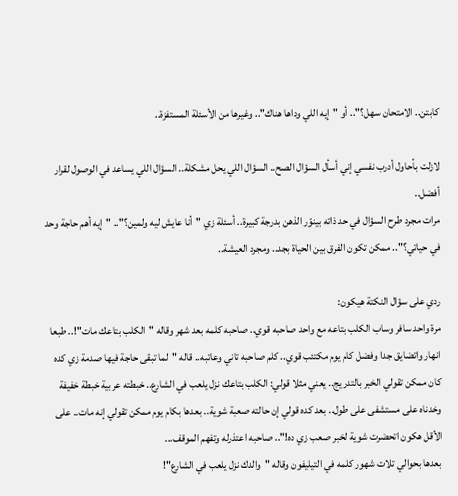كابتن.. الامتحان سهل؟".. أو "إيه اللي وداها هناك".. وغيرها من الأسئلة المستفزة..

لازلت بأحاول أدرب نفسي إني أسأل السؤال الصح.. السؤال اللي يحل مشكلة.. السؤال اللي يساعد في الوصول لقرار أفضل..
مرات مجرد طرح السؤال في حد ذاته بينوّر الذهن بدرجة كبيرة.. أسئلة زي "أنا عايش ليه ولمين؟".. "إيه أهم حاجة وحد في حياتي؟".. ممكن تكون الفرق بين الحياة بجد.. ومجرد العيشة..

ردي على سؤال النكتة هيكون:
مرة واحد سافر وساب الكلب بتاعه مع واحد صاحبه قوي.. صاحبه كلمه بعد شهر وقاله "الكلب بتاعك مات"!.. طبعا انهار واتضايق جدا وفضل كام يوم مكتئب قوي.. كلم صاحبه تاني وعاتبه.. قاله "لما تبقى حاجة فيها صدمة زي كده كان ممكن تقولي الخبر بالتدريج.. يعني مثلا قولي: الكلب بتاعك نزل يلعب في الشارع.. خبطته عربية خبطة خفيفة وخدناه على مستشفى على طول.. بعد كده قولي إن حالته صعبة شوية.. بعدها بكام يوم ممكن تقولي إنه مات.. على الأقل هكون اتحضرت شوية لخبر صعب زي ده!".. صاحبه اعتذرله وتفهم الموقف...
بعدها بحوالي تلات شهور كلمه في التيليفون وقاله "والدك نزل يلعب في الشارع"!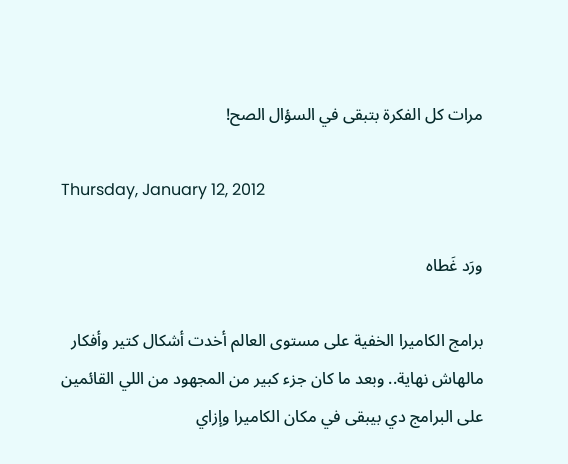مرات كل الفكرة بتبقى في السؤال الصح!

Thursday, January 12, 2012

ورَد غَطاه

برامج الكاميرا الخفية على مستوى العالم أخدت أشكال كتير وأفكار مالهاش نهاية.. وبعد ما كان جزء كبير من المجهود من اللي القائمين على البرامج دي بيبقى في مكان الكاميرا وإزاي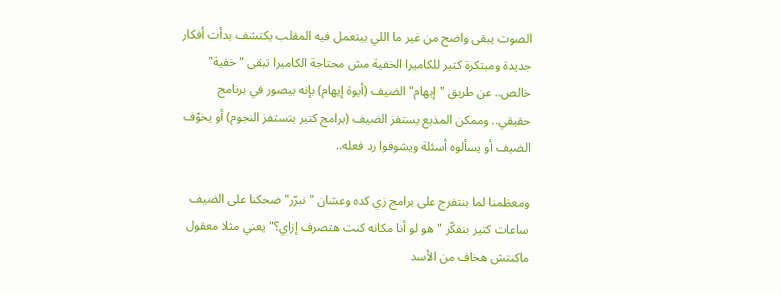الصوت يبقى واضح من غير ما اللي بيتعمل فيه المقلب يكتشف بدأت أفكار جديدة ومبتكرة كتير للكاميرا الخفية مش محتاجة الكاميرا تبقى "خفية" خالص.. عن طريق "إيهام" الضيف (أيوة إيهام) بإنه بيصور في برنامج حقيقي.. وممكن المذيع يستفز الضيف (برامج كتير بتستفز النجوم) أو يخوّف الضيف أو يسألوه أسئلة ويشوفوا رد فعله..

ومعظمنا لما بنتفرج على برامج زي كده وعشان "نبرّر" ضحكنا على الضيف ساعات كتير بنفكّر "هو لو أنا مكانه كنت هتصرف إزاي؟" يعني مثلا معقول ماكنتش هخاف من الأسد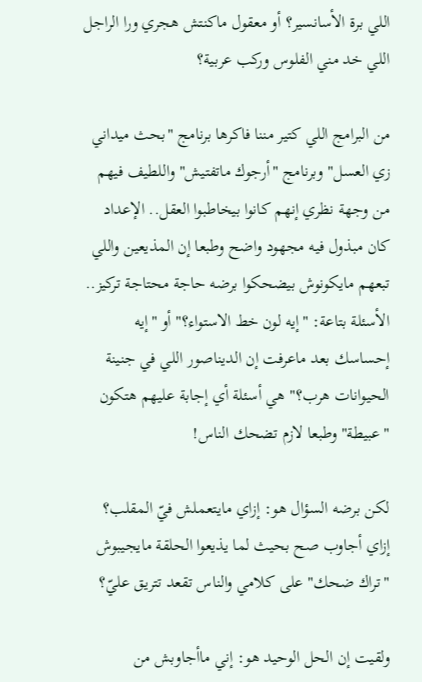اللي برة الأسانسير؟ أو معقول ماكنتش هجري ورا الراجل اللي خد مني الفلوس وركب عربية؟

من البرامج اللي كتير مننا فاكرها برنامج "بحث ميداني زي العسل" وبرنامج "أرجوك ماتفتيش" واللطيف فيهم من وجهة نظري إنهم كانوا بيخاطبوا العقل.. الإعداد كان مبذول فيه مجهود واضح وطبعا إن المذيعين واللي تبعهم مايكونوش بيضحكوا برضه حاجة محتاجة تركيز.. الأسئلة بتاعة: "إيه لون خط الاستواء؟" أو "إيه إحساسك بعد ماعرفت إن الديناصور اللي في جنينة الحيوانات هرب؟" هي أسئلة أي إجابة عليهم هتكون "عبيطة" وطبعا لازم تضحك الناس!

لكن برضه السؤال هو: إزاي مايتعملش فيّ المقلب؟ إزاي أجاوب صح بحيث لما يذيعوا الحلقة مايجيبوش "تراك ضحك" على كلامي والناس تقعد تتريق عليّ؟

ولقيت إن الحل الوحيد هو: إني ماأجاوبش من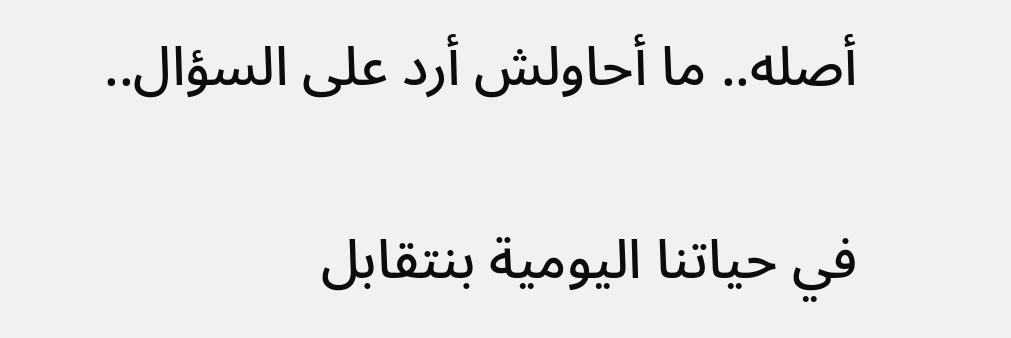أصله.. ما أحاولش أرد على السؤال..

في حياتنا اليومية بنتقابل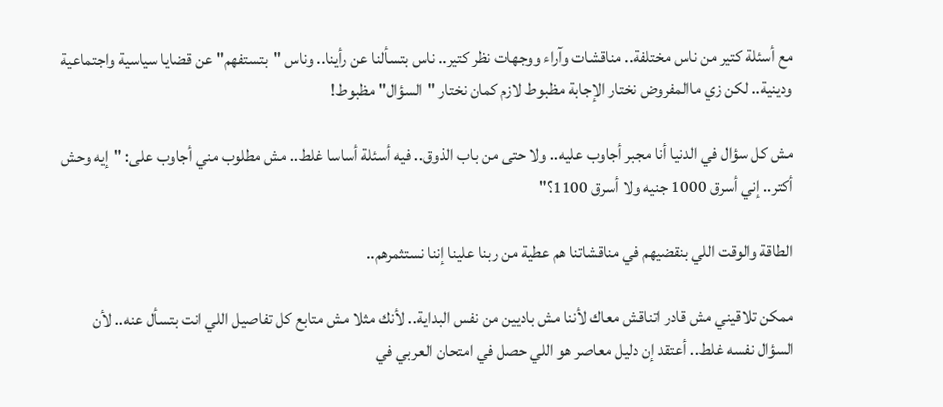مع أسئلة كتير من ناس مختلفة.. مناقشات وآراء ووجهات نظر كتير.. ناس بتسألنا عن رأينا.. وناس "بتستفهم" عن قضايا سياسية واجتماعية ودينية.. لكن زي ماالمفروض نختار الإجابة مظبوط لازم كمان نختار "السؤال" مظبوط!

مش كل سؤال في الدنيا أنا مجبر أجاوب عليه.. ولا حتى من باب الذوق.. فيه أسئلة أساسا غلط.. مش مطلوب مني أجاوب على: "إيه وحش أكتر.. إني أسرق 1000 جنيه ولا أسرق 1100؟"

الطاقة والوقت اللي بنقضيهم في مناقشاتنا هم عطية من ربنا علينا إننا نستثمرهم..

ممكن تلاقيني مش قادر اتناقش معاك لأننا مش باديين من نفس البداية.. لأنك مثلا مش متابع كل تفاصيل اللي انت بتسأل عنه.. لأن السؤال نفسه غلط.. أعتقد إن دليل معاصر هو اللي حصل في امتحان العربي في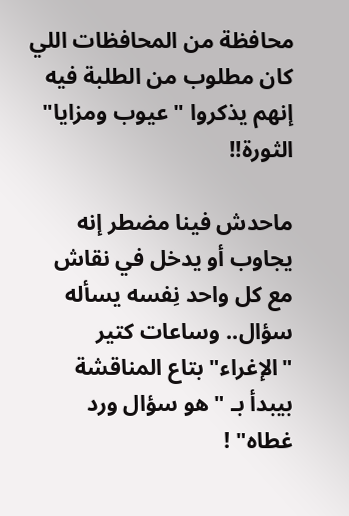محافظة من المحافظات اللي كان مطلوب من الطلبة فيه إنهم يذكروا "عيوب ومزايا" الثورة!!

ماحدش فينا مضطر إنه يجاوب أو يدخل في نقاش مع كل واحد نِفسه يسأله سؤال.. وساعات كتير "الإغراء" بتاع المناقشة بيبدأ بـ "هو سؤال ورد غطاه" !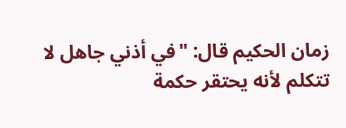زمان الحكيم قال: "في أذني جاهل لا تتكلم لأنه يحتقر حكمة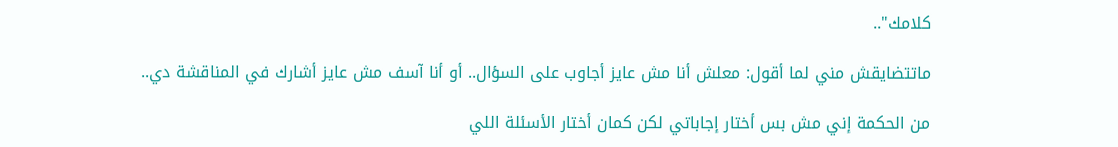كلامك"..

ماتتضايقش مني لما أقول: معلش أنا مش عايز أجاوب على السؤال.. أو أنا آسف مش عايز أشارك في المناقشة دي..

من الحكمة إني مش بس أختار إجاباتي لكن كمان أختار الأسئلة اللي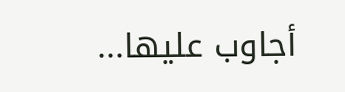أجاوب عليها...